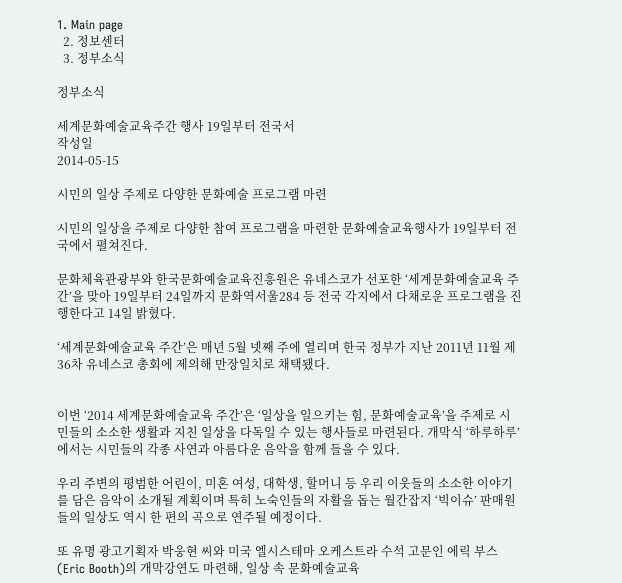1. Main page
  2. 정보센터
  3. 정부소식

정부소식

세계문화예술교육주간 행사 19일부터 전국서
작성일
2014-05-15

시민의 일상 주제로 다양한 문화예술 프로그램 마련

시민의 일상을 주제로 다양한 참여 프로그램을 마련한 문화예술교육행사가 19일부터 전국에서 펼쳐진다.

문화체육관광부와 한국문화예술교육진흥원은 유네스코가 선포한 ‘세계문화예술교육 주간’을 맞아 19일부터 24일까지 문화역서울284 등 전국 각지에서 다채로운 프로그램을 진행한다고 14일 밝혔다.

‘세계문화예술교육 주간’은 매년 5월 넷째 주에 열리며 한국 정부가 지난 2011년 11월 제36차 유네스코 총회에 제의해 만장일치로 채택됐다.


이번 ‘2014 세계문화예술교육 주간’은 ‘일상을 일으키는 힘, 문화예술교육’을 주제로 시민들의 소소한 생활과 지친 일상을 다독일 수 있는 행사들로 마련된다. 개막식 ‘하루하루’에서는 시민들의 각종 사연과 아름다운 음악을 함께 들을 수 있다.

우리 주변의 평범한 어린이, 미혼 여성, 대학생, 할머니 등 우리 이웃들의 소소한 이야기를 담은 음악이 소개될 계획이며 특히 노숙인들의 자활을 돕는 월간잡지 ‘빅이슈’ 판매원들의 일상도 역시 한 편의 곡으로 연주될 예정이다.

또 유명 광고기획자 박웅현 씨와 미국 엘시스테마 오케스트라 수석 고문인 에릭 부스(Eric Booth)의 개막강연도 마련해, 일상 속 문화예술교육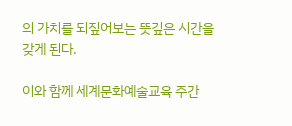의 가치를 되짚어보는 뜻깊은 시간을 갖게 된다.

이와 함께 세계문화예술교육 주간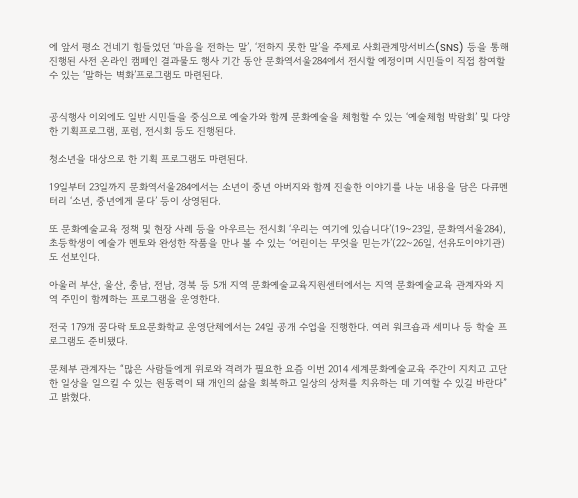에 앞서 평소 건네기 힘들었던 ‘마음을 전하는 말’, ‘전하지 못한 말’을 주제로 사회관계망서비스(SNS) 등을 통해 진행된 사전 온라인 캠페인 결과물도 행사 기간 동안 문화역서울284에서 전시할 예정이며 시민들이 직접 참여할 수 있는 ‘말하는 벽화’프로그램도 마련된다.


공식행사 이외에도 일반 시민들을 중심으로 예술가와 함께 문화예술을 체험할 수 있는 ‘예술체험 박람회’ 및 다양한 기획프로그램, 포럼, 전시회 등도 진행된다.

청소년을 대상으로 한 기획 프로그램도 마련된다.

19일부터 23일까지 문화역서울284에서는 소년이 중년 아버지와 함께 진솔한 이야기를 나눈 내용을 담은 다큐멘터리 ‘소년, 중년에게 묻다’ 등이 상영된다.

또 문화예술교육 정책 및 현장 사례 등을 아우르는 전시회 ‘우리는 여기에 있습니다’(19~23일, 문화역서울284), 초등학생이 예술가 멘토와 완성한 작품을 만나 볼 수 있는 ‘어린이는 무엇을 믿는가’(22~26일, 선유도이야기관)도 선보인다.

아울러 부산, 울산, 충남, 전남, 경북 등 5개 지역 문화예술교육지원센터에서는 지역 문화예술교육 관계자와 지역 주민이 함께하는 프로그램을 운영한다.

전국 179개 꿈다락 토요문화학교 운영단체에서는 24일 공개 수업을 진행한다. 여러 워크숍과 세미나 등 학술 프로그램도 준비됐다.

문체부 관계자는 “많은 사람들에게 위로와 격려가 필요한 요즘 이번 2014 세계문화예술교육 주간이 지치고 고단한 일상을 일으킬 수 있는 원동력이 돼 개인의 삶을 회복하고 일상의 상처를 치유하는 데 기여할 수 있길 바란다”고 밝혔다.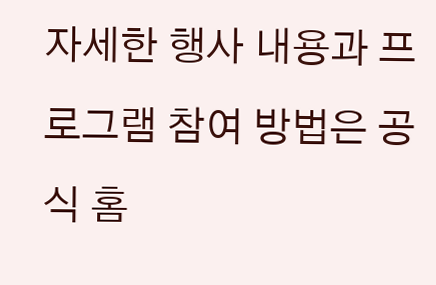자세한 행사 내용과 프로그램 참여 방법은 공식 홈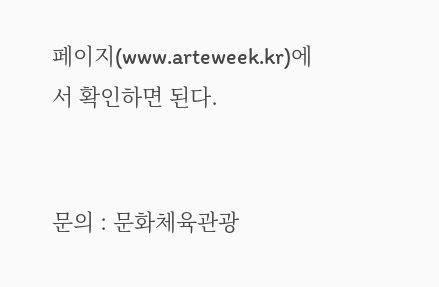페이지(www.arteweek.kr)에서 확인하면 된다.


문의 : 문화체육관광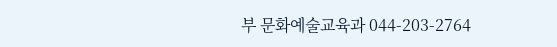부 문화예술교육과 044-203-2764